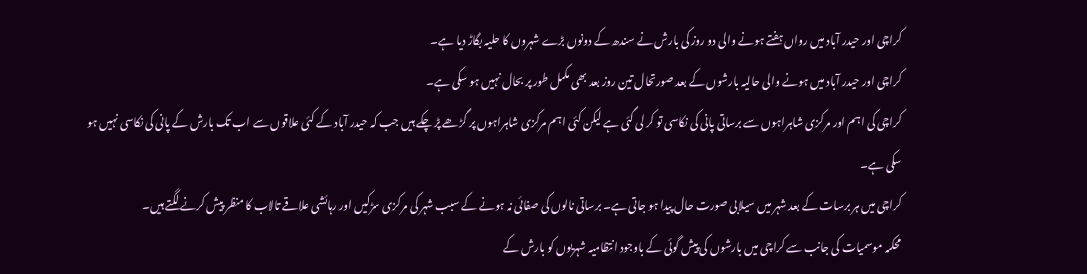کراچی اور حیدر آباد میں رواں ہفتے ہونے والی دو روز کی بارش نے سندھ کے دونوں بڑے شہروں کا حلیہ بگاڑ دیا ہے۔
کراچی اور حیدر آباد میں ہونے والی حالیہ بارشوں کے بعد صورتحال تین روز بعد بھی مکمل طور پر بحال نہیں ہو سکی ہے۔
کراچی کی اہم اور مرکزی شاہراہوں سے برساتی پانی کی نکاسی تو کر لی گئی ہے لیکن کئی اہم مرکزی شاہراہوں پر گڑھے پڑ چکے ہیں جب کہ حیدر آباد کے کئی علاقوں سے اب تک بارش کے پانی کی نکاسی نہیں ہو سکی ہے۔
کراچی میں ہر برسات کے بعد شہر میں سیلابی صورت حال پیدا ہو جاتی ہے۔ برساتی نالوں کی صفائی نہ ہونے کے سبب شہر کی مرکزی سڑکیں اور رہائشی علاقے تالاب کا منظر پیش کرنے لگتے ہیں۔
محکمہ موسمیات کی جانب سے کراچی میں بارشوں کی پیش گوئی کے باوجود انتظامیہ شہریوں کو بارش کے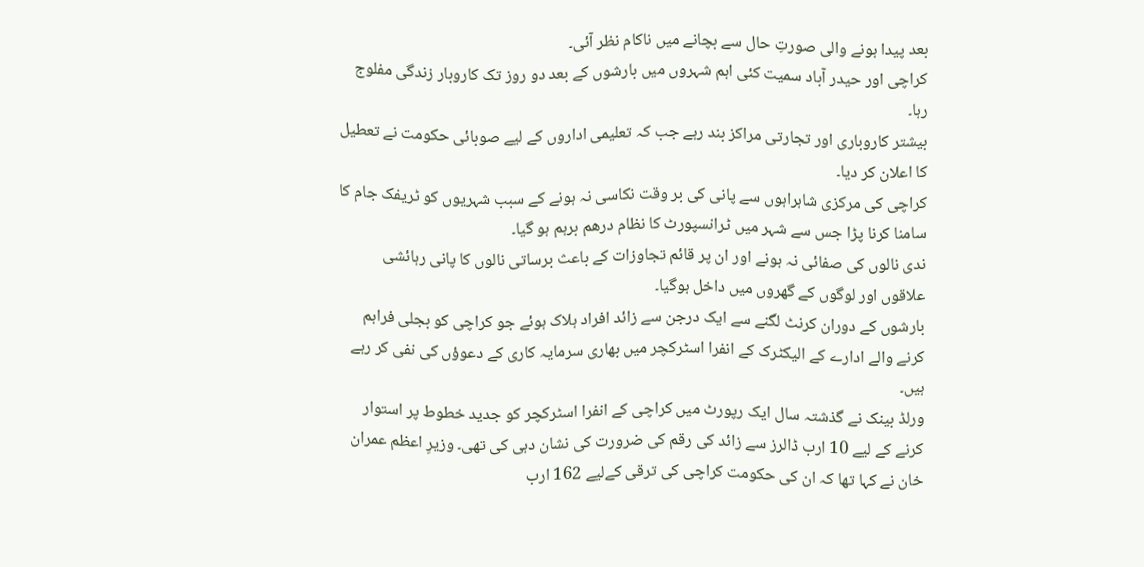بعد پیدا ہونے والی صورتِ حال سے بچانے میں ناکام نظر آئی۔
کراچی اور حیدر آباد سمیت کئی اہم شہروں میں بارشوں کے بعد دو روز تک کاروبار زندگی مفلوج رہا۔
بیشتر کاروباری اور تجارتی مراکز بند رہے جب کہ تعلیمی اداروں کے لیے صوبائی حکومت نے تعطیل کا اعلان کر دیا۔
کراچی کی مرکزی شاہراہوں سے پانی کی بر وقت نکاسی نہ ہونے کے سبب شہریوں کو ٹریفک جام کا سامنا کرنا پڑا جس سے شہر میں ٹرانسپورٹ کا نظام درھم برہم ہو گیا۔
ندی نالوں کی صفائی نہ ہونے اور ان پر قائم تجاوزات کے باعث برساتی نالوں کا پانی رہائشی علاقوں اور لوگوں کے گھروں میں داخل ہوگیا۔
بارشوں کے دوران کرنٹ لگنے سے ایک درجن سے زائد افراد ہلاک ہوئے جو کراچی کو بجلی فراہم کرنے والے ادارے کے الیکٹرک کے انفرا اسٹرکچر میں بھاری سرمایہ کاری کے دعوؤں کی نفی کر رہے ہیں۔
ورلڈ بینک نے گذشتہ سال ایک رپورٹ میں کراچی کے انفرا اسٹرکچر کو جدید خطوط پر استوار کرنے کے لیے 10 ارب ڈالرز سے زائد کی رقم کی ضرورت کی نشان دہی کی تھی۔ وزیرِ اعظم عمران خان نے کہا تھا کہ ان کی حکومت کراچی کی ترقی کےلیے 162 ارب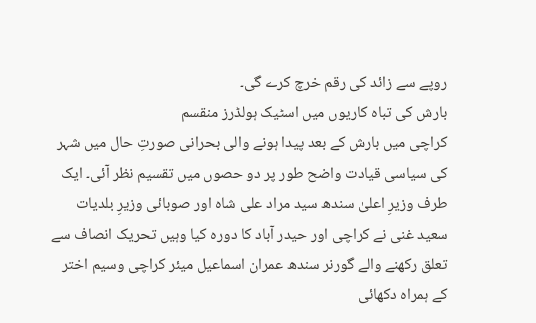روپے سے زائد کی رقم خرچ کرے گی۔
بارش کی تباہ کاریوں میں اسٹیک ہولڈرز منقسم
کراچی میں بارش کے بعد پیدا ہونے والی بحرانی صورتِ حال میں شہر کی سیاسی قیادت واضح طور پر دو حصوں میں تقسیم نظر آئی۔ ایک طرف وزیرِ اعلیٰ سندھ سید مراد علی شاہ اور صوبائی وزیرِ بلدیات سعید غنی نے کراچی اور حیدر آباد کا دورہ کیا وہیں تحریک انصاف سے تعلق رکھنے والے گورنر سندھ عمران اسماعیل میئر کراچی وسیم اختر کے ہمراہ دکھائی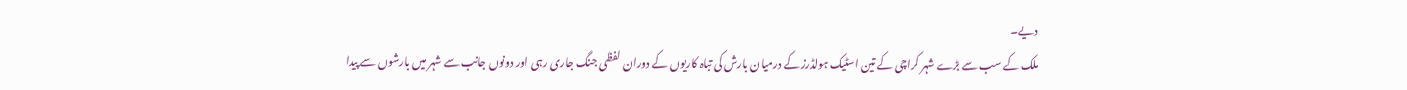دیے۔
ملک کے سب سے بڑے شہر کراچی کے تین اسٹیک ہولڈرز کے درمیان بارش کی تباہ کاریوں کے دوران لفظی جنگ جاری رہی اور دونوں جانب سے شہر میں بارشوں سے پیدا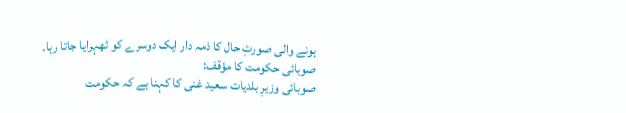ہونے والی صورتِ حال کا ذمہ دار ایک دوسرے کو ٹھہرایا جاتا رہا۔
صوبائی حکومت کا مؤقف:
صوبائی وزیرِ بلدیات سعید غنی کا کہنا ہے کہ حکومت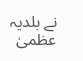نے بلدیہ عظمیٰ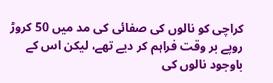کراچی کو نالوں کی صفائی کی مد میں 50 کروڑ روپے بر وقت فراہم کر دیے تھے، لیکن اس کے باوجود نالوں کی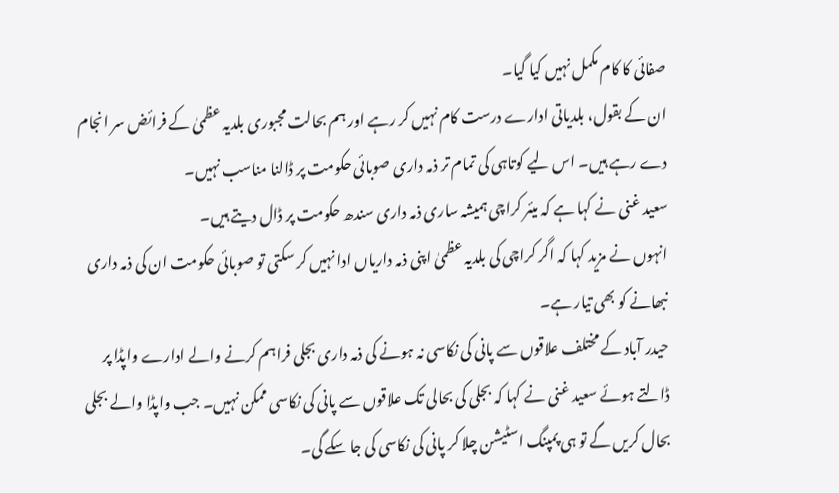صفائی کا کام مکمل نہیں کیا گیا۔
ان کے بقول، بلدیاتی ادارے درست کام نہیں کر رہے اور ہم بحالت مجبوری بلدیہ عظمیٰ کے فرائض سر انجام دے رہے ہیں۔ اس لیے کوتاہی کی تمام تر ذمہ داری صوبائی حکومت پر ڈالنا مناسب نہیں۔
سعید غنی نے کہا ہے کہ میئر کراچی ہمیشہ ساری ذمہ داری سندھ حکومت پر ڈال دیتے ہیں۔
انہوں نے مزید کہا کہ اگر کراچی کی بلدیہ عظمیٰ اپنی ذمہ داریاں ادا نہیں کر سکتی تو صوبائی حکومت ان کی ذمہ داری نبھانے کو بھی تیار ہے۔
حیدر آباد کے مختلف علاقوں سے پانی کی نکاسی نہ ہونے کی ذمہ داری بجلی فراہم کرنے والے ادارے واپڈا پر ڈالتے ہوئے سعید غنی نے کہا کہ بجلی کی بحالی تک علاقوں سے پانی کی نکاسی ممکن نہیں۔ جب واپڈا والے بجلی بحال کریں گے تو ہی پمپنگ اسٹیشن چلا کر پانی کی نکاسی کی جا سکے گی۔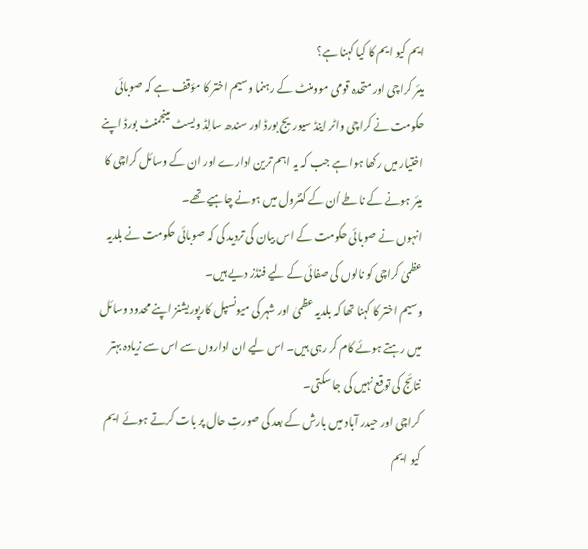ایم کیو ایم کا کیا کہنا ہے؟
میئر کراچی اور متحدہ قومی موومنٹ کے رہنما وسیم اختر کا مؤقف ہے کہ صوبائی حکومت نے کراچی واٹر اینڈ سیوریج بورڈ اور سندھ سالِڈ ویسٹ مینجمنٹ بورڈ اپنے اختیار میں رکھا ہوا ہے جب کہ یہ اہم ترین ادارے اور ان کے وسائل کراچی کا میئر ہونے کے ناطے اُن کے کنٹرول میں ہونے چاہیے تھے۔
انہوں نے صوبائی حکومت کے اس بیان کی تردید کی کہ صوبائی حکومت نے بلدیہ عظمیٰ کراچی کو نالوں کی صفائی کے لیے فنڈز دیے ہیں۔
وسیم اختر کا کہنا تھا کہ بلدیہ عظمیٰ اور شہر کی میونسپل کارپوریشنز اپنے محدود وسائل میں رہتے ہوئے کام کر رہی ہیں۔ اس لیے ان اداروں سے اس سے زیادہ بہتر نتائج کی توقع نہیں کی جا سکتی۔
کراچی اور حیدر آباد میں بارش کے بعد کی صورتِ حال پر بات کرتے ہوئے ایم کیو ایم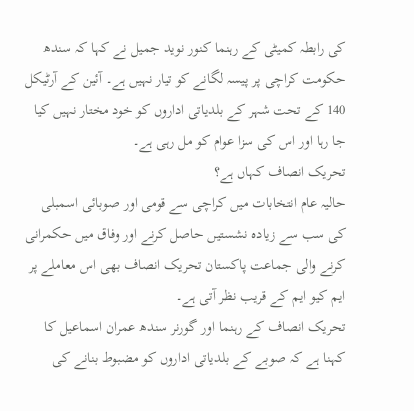کی رابطہ کمیٹی کے رہنما کنور نوید جمیل نے کہا کہ سندھ حکومت کراچی پر پیسہ لگانے کو تیار نہیں ہے۔ آئین کے آرٹیکل 140 کے تحت شہر کے بلدیاتی اداروں کو خود مختار نہیں کیا جا رہا اور اس کی سزا عوام کو مل رہی ہے۔
تحریک انصاف کہاں ہے؟
حالیہ عام انتخابات میں کراچی سے قومی اور صوبائی اسمبلی کی سب سے زیادہ نشستیں حاصل کرنے اور وفاق میں حکمرانی کرنے والی جماعت پاکستان تحریک انصاف بھی اس معاملے پر ایم کیو ایم کے قریب نظر آتی ہے۔
تحریک انصاف کے رہنما اور گورنر سندھ عمران اسماعیل کا کہنا ہے کہ صوبے کے بلدیاتی اداروں کو مضبوط بنانے کی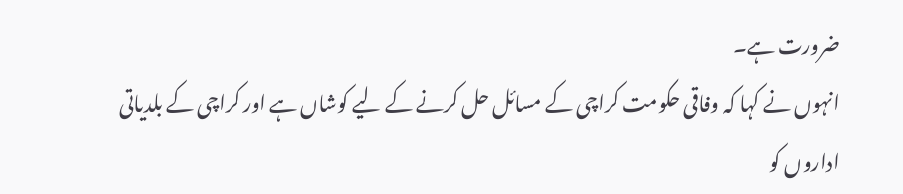ضرورت ہے۔
انہوں نے کہا کہ وفاقی حکومت کراچی کے مسائل حل کرنے کے لیے کوشاں ہے اور کراچی کے بلدیاتی اداروں کو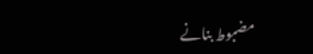مضبوط بنانے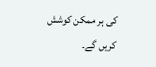کی ہر ممکن کوشش کریں گے۔